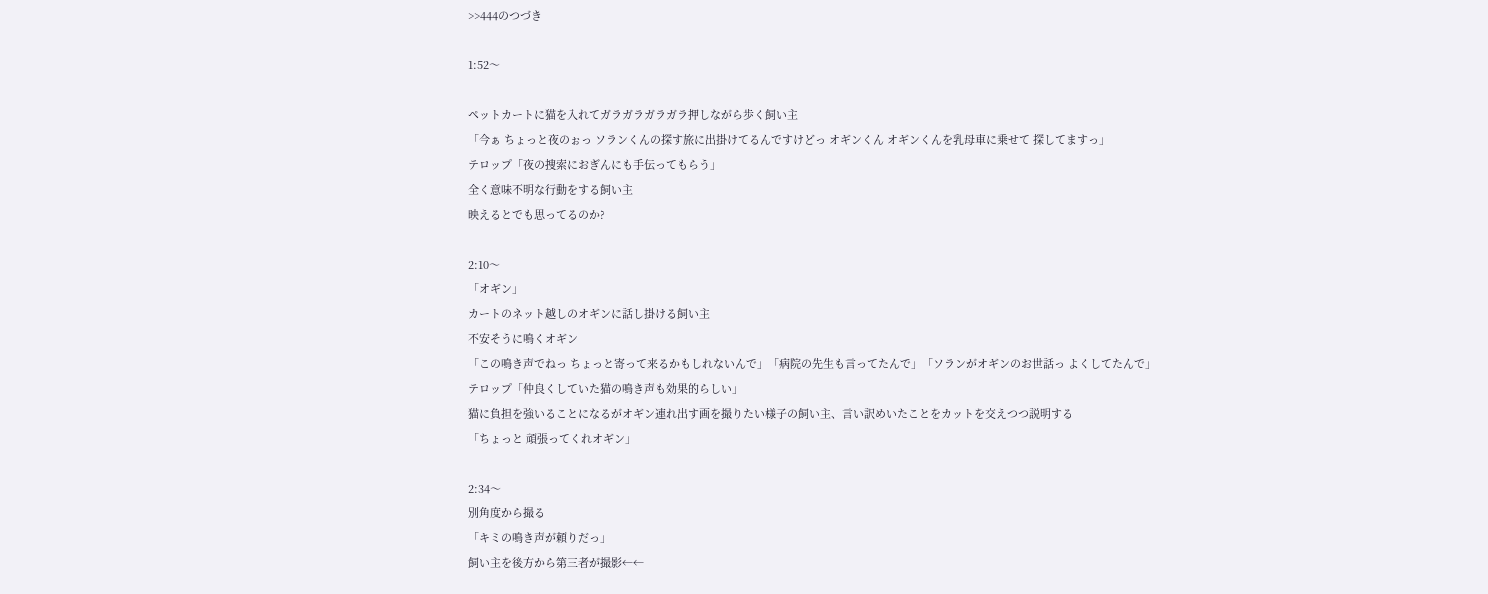>>444のつづき

1:52〜

ペットカートに猫を入れてガラガラガラガラ押しながら歩く飼い主
「今ぁ ちょっと夜のぉっ ソランくんの探す旅に出掛けてるんですけどっ オギンくん オギンくんを乳母車に乗せて 探してますっ」
テロップ「夜の捜索におぎんにも手伝ってもらう」
全く意味不明な行動をする飼い主
映えるとでも思ってるのか?

2:10〜
「オギン」
カートのネット越しのオギンに話し掛ける飼い主
不安そうに鳴くオギン
「この鳴き声でねっ ちょっと寄って来るかもしれないんで」「病院の先生も言ってたんで」「ソランがオギンのお世話っ よくしてたんで」
テロップ「仲良くしていた猫の鳴き声も効果的らしい」
猫に負担を強いることになるがオギン連れ出す画を撮りたい様子の飼い主、言い訳めいたことをカットを交えつつ説明する
「ちょっと 頑張ってくれオギン」

2:34〜
別角度から撮る
「キミの鳴き声が頼りだっ」
飼い主を後方から第三者が撮影←←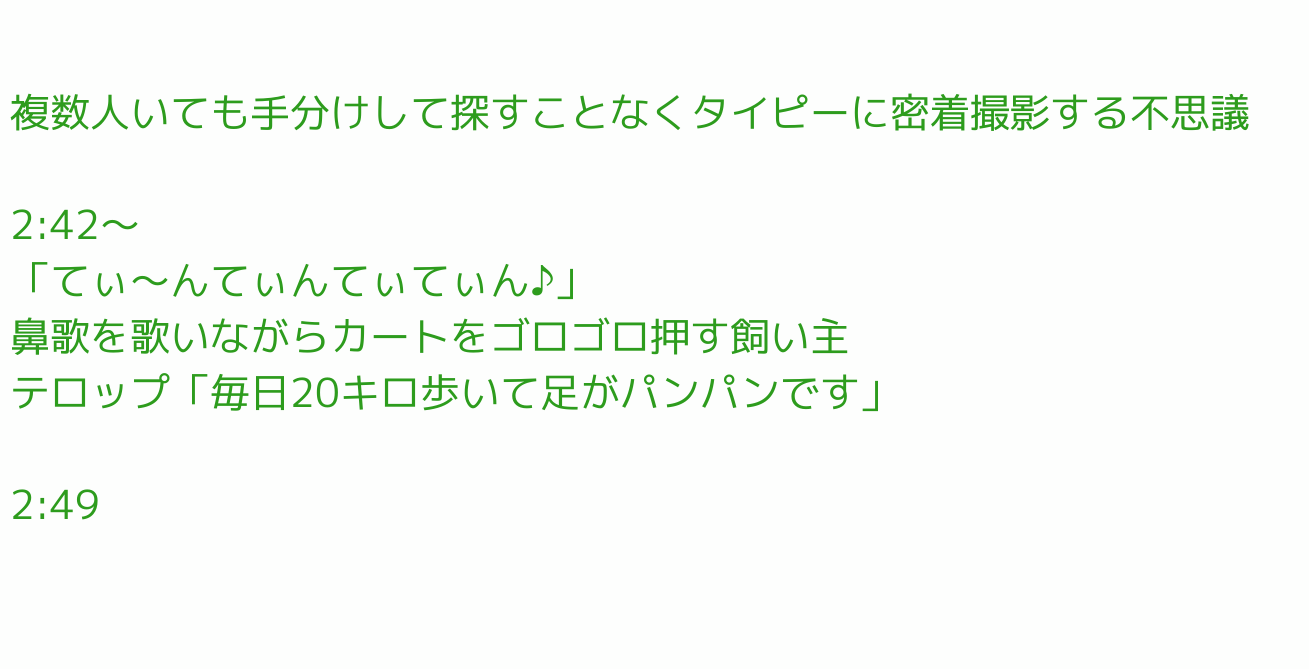複数人いても手分けして探すことなくタイピーに密着撮影する不思議

2:42〜
「てぃ〜んてぃんてぃてぃん♪」
鼻歌を歌いながらカートをゴロゴロ押す飼い主
テロップ「毎日20キロ歩いて足がパンパンです」

2:49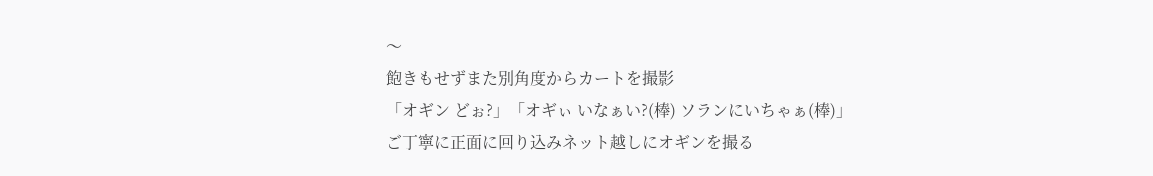〜
飽きもせずまた別角度からカートを撮影
「オギン どぉ?」「オギぃ いなぁい?(棒) ソランにいちゃぁ(棒)」
ご丁寧に正面に回り込みネット越しにオギンを撮る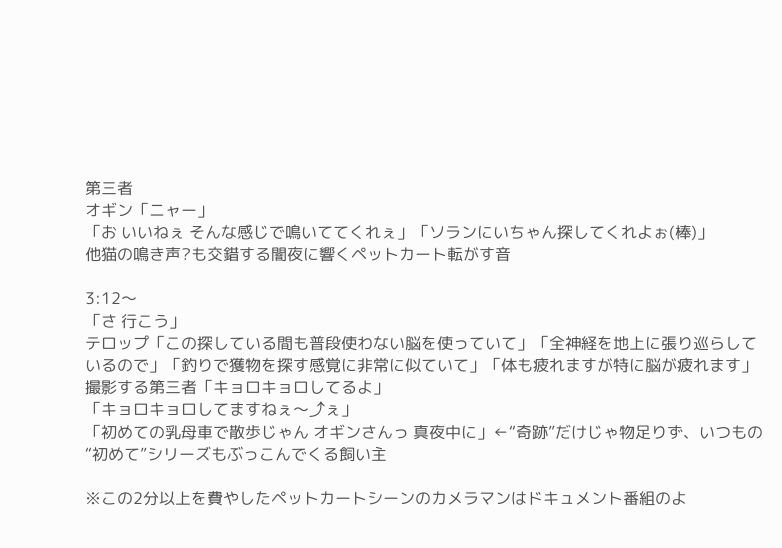第三者
オギン「ニャー」
「お いいねぇ そんな感じで鳴いててくれぇ」「ソランにいちゃん探してくれよぉ(棒)」
他猫の鳴き声?も交錯する闇夜に響くペットカート転がす音

3:12〜
「さ 行こう」
テロップ「この探している間も普段使わない脳を使っていて」「全神経を地上に張り巡らしているので」「釣りで獲物を探す感覚に非常に似ていて」「体も疲れますが特に脳が疲れます」
撮影する第三者「キョロキョロしてるよ」
「キョロキョロしてますねぇ〜⤴ぇ」
「初めての乳母車で散歩じゃん オギンさんっ 真夜中に」←“奇跡”だけじゃ物足りず、いつもの“初めて”シリーズもぶっこんでくる飼い主

※この2分以上を費やしたペットカートシーンのカメラマンはドキュメント番組のよ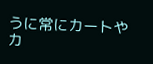うに常にカートやカ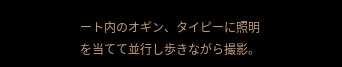ート内のオギン、タイピーに照明を当てて並行し歩きながら撮影。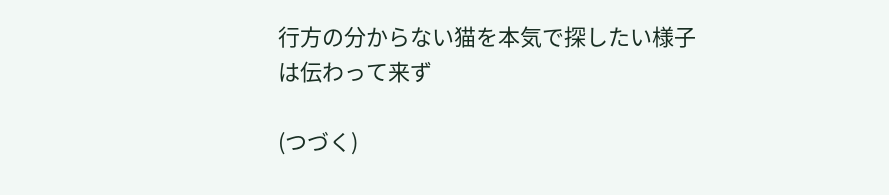行方の分からない猫を本気で探したい様子は伝わって来ず

(つづく)